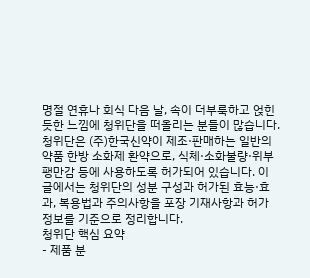명절 연휴나 회식 다음 날, 속이 더부룩하고 얹힌 듯한 느낌에 청위단을 떠올리는 분들이 많습니다. 청위단은 (주)한국신약이 제조·판매하는 일반의약품 한방 소화제 환약으로, 식체·소화불량·위부팽만감 등에 사용하도록 허가되어 있습니다. 이 글에서는 청위단의 성분 구성과 허가된 효능·효과, 복용법과 주의사항을 포장 기재사항과 허가 정보를 기준으로 정리합니다.
청위단 핵심 요약
- 제품 분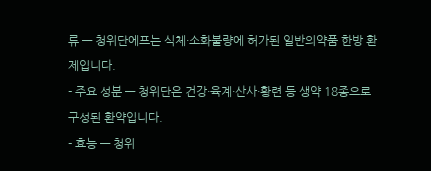류 — 청위단에프는 식체·소화불량에 허가된 일반의약품 한방 환제입니다.
- 주요 성분 — 청위단은 건강·육계·산사·황련 등 생약 18종으로 구성된 환약입니다.
- 효능 — 청위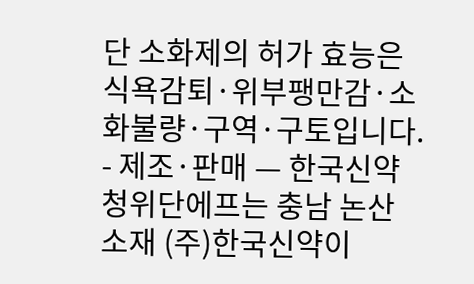단 소화제의 허가 효능은 식욕감퇴·위부팽만감·소화불량·구역·구토입니다.
- 제조·판매 — 한국신약 청위단에프는 충남 논산 소재 (주)한국신약이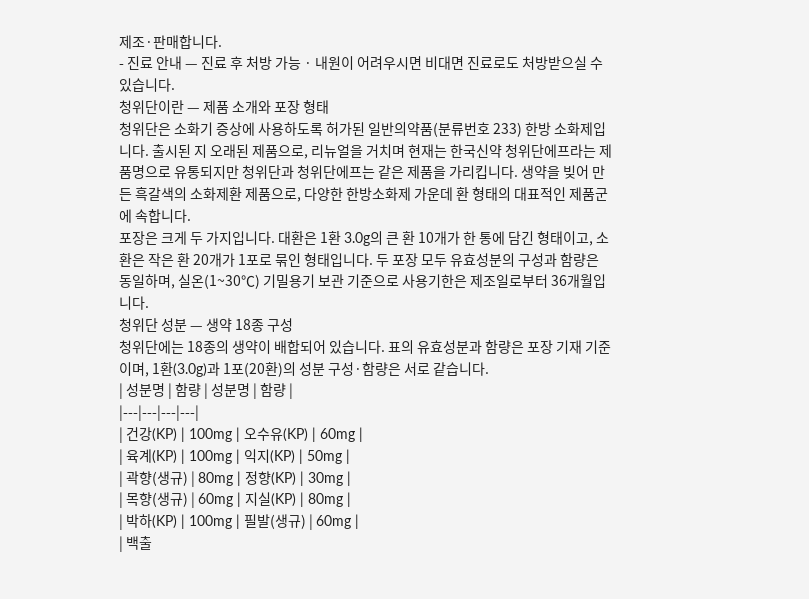제조·판매합니다.
- 진료 안내 — 진료 후 처방 가능 · 내원이 어려우시면 비대면 진료로도 처방받으실 수 있습니다.
청위단이란 — 제품 소개와 포장 형태
청위단은 소화기 증상에 사용하도록 허가된 일반의약품(분류번호 233) 한방 소화제입니다. 출시된 지 오래된 제품으로, 리뉴얼을 거치며 현재는 한국신약 청위단에프라는 제품명으로 유통되지만 청위단과 청위단에프는 같은 제품을 가리킵니다. 생약을 빚어 만든 흑갈색의 소화제환 제품으로, 다양한 한방소화제 가운데 환 형태의 대표적인 제품군에 속합니다.
포장은 크게 두 가지입니다. 대환은 1환 3.0g의 큰 환 10개가 한 통에 담긴 형태이고, 소환은 작은 환 20개가 1포로 묶인 형태입니다. 두 포장 모두 유효성분의 구성과 함량은 동일하며, 실온(1~30℃) 기밀용기 보관 기준으로 사용기한은 제조일로부터 36개월입니다.
청위단 성분 — 생약 18종 구성
청위단에는 18종의 생약이 배합되어 있습니다. 표의 유효성분과 함량은 포장 기재 기준이며, 1환(3.0g)과 1포(20환)의 성분 구성·함량은 서로 같습니다.
| 성분명 | 함량 | 성분명 | 함량 |
|---|---|---|---|
| 건강(KP) | 100mg | 오수유(KP) | 60mg |
| 육계(KP) | 100mg | 익지(KP) | 50mg |
| 곽향(생규) | 80mg | 정향(KP) | 30mg |
| 목향(생규) | 60mg | 지실(KP) | 80mg |
| 박하(KP) | 100mg | 필발(생규) | 60mg |
| 백출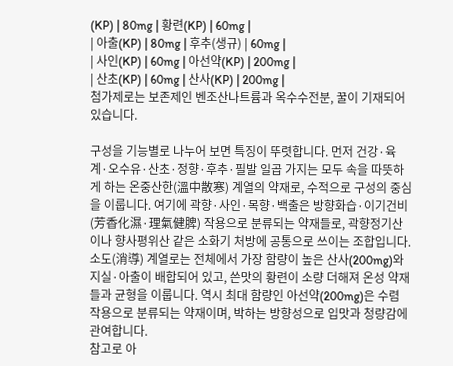(KP) | 80mg | 황련(KP) | 60mg |
| 아출(KP) | 80mg | 후추(생규) | 60mg |
| 사인(KP) | 60mg | 아선약(KP) | 200mg |
| 산초(KP) | 60mg | 산사(KP) | 200mg |
첨가제로는 보존제인 벤조산나트륨과 옥수수전분, 꿀이 기재되어 있습니다.

구성을 기능별로 나누어 보면 특징이 뚜렷합니다. 먼저 건강·육계·오수유·산초·정향·후추·필발 일곱 가지는 모두 속을 따뜻하게 하는 온중산한(溫中散寒) 계열의 약재로, 수적으로 구성의 중심을 이룹니다. 여기에 곽향·사인·목향·백출은 방향화습·이기건비(芳香化濕·理氣健脾) 작용으로 분류되는 약재들로, 곽향정기산이나 향사평위산 같은 소화기 처방에 공통으로 쓰이는 조합입니다.
소도(消導) 계열로는 전체에서 가장 함량이 높은 산사(200mg)와 지실·아출이 배합되어 있고, 쓴맛의 황련이 소량 더해져 온성 약재들과 균형을 이룹니다. 역시 최대 함량인 아선약(200mg)은 수렴 작용으로 분류되는 약재이며, 박하는 방향성으로 입맛과 청량감에 관여합니다.
참고로 아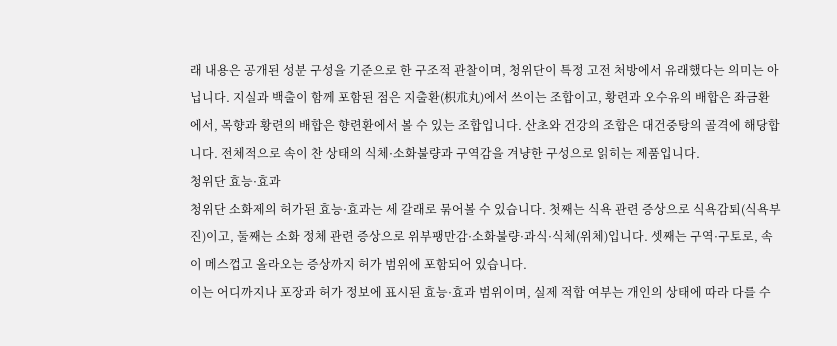래 내용은 공개된 성분 구성을 기준으로 한 구조적 관찰이며, 청위단이 특정 고전 처방에서 유래했다는 의미는 아닙니다. 지실과 백출이 함께 포함된 점은 지출환(枳朮丸)에서 쓰이는 조합이고, 황련과 오수유의 배합은 좌금환에서, 목향과 황련의 배합은 향련환에서 볼 수 있는 조합입니다. 산초와 건강의 조합은 대건중탕의 골격에 해당합니다. 전체적으로 속이 찬 상태의 식체·소화불량과 구역감을 겨냥한 구성으로 읽히는 제품입니다.
청위단 효능·효과
청위단 소화제의 허가된 효능·효과는 세 갈래로 묶어볼 수 있습니다. 첫째는 식욕 관련 증상으로 식욕감퇴(식욕부진)이고, 둘째는 소화 정체 관련 증상으로 위부팽만감·소화불량·과식·식체(위체)입니다. 셋째는 구역·구토로, 속이 메스껍고 올라오는 증상까지 허가 범위에 포함되어 있습니다.
이는 어디까지나 포장과 허가 정보에 표시된 효능·효과 범위이며, 실제 적합 여부는 개인의 상태에 따라 다를 수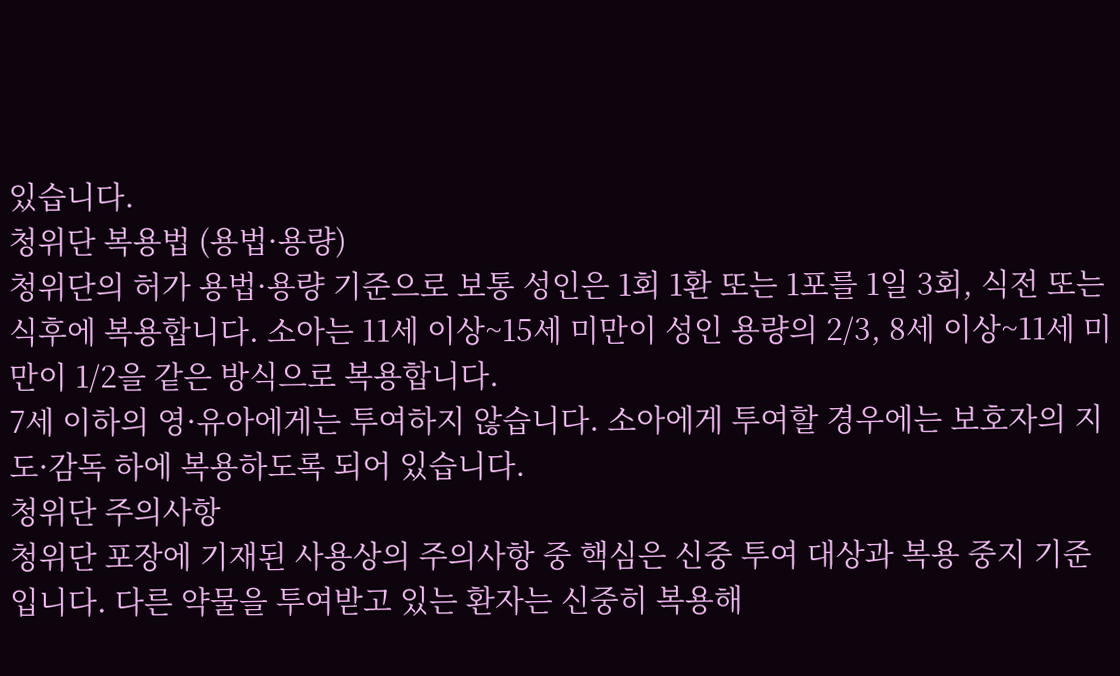있습니다.
청위단 복용법 (용법·용량)
청위단의 허가 용법·용량 기준으로 보통 성인은 1회 1환 또는 1포를 1일 3회, 식전 또는 식후에 복용합니다. 소아는 11세 이상~15세 미만이 성인 용량의 2/3, 8세 이상~11세 미만이 1/2을 같은 방식으로 복용합니다.
7세 이하의 영·유아에게는 투여하지 않습니다. 소아에게 투여할 경우에는 보호자의 지도·감독 하에 복용하도록 되어 있습니다.
청위단 주의사항
청위단 포장에 기재된 사용상의 주의사항 중 핵심은 신중 투여 대상과 복용 중지 기준입니다. 다른 약물을 투여받고 있는 환자는 신중히 복용해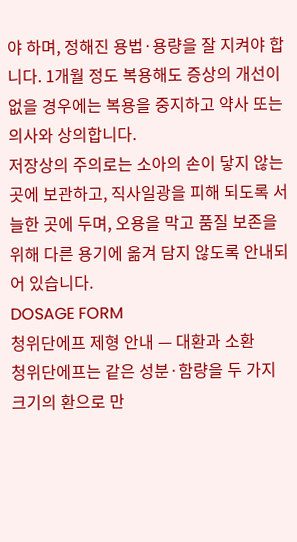야 하며, 정해진 용법·용량을 잘 지켜야 합니다. 1개월 정도 복용해도 증상의 개선이 없을 경우에는 복용을 중지하고 약사 또는 의사와 상의합니다.
저장상의 주의로는 소아의 손이 닿지 않는 곳에 보관하고, 직사일광을 피해 되도록 서늘한 곳에 두며, 오용을 막고 품질 보존을 위해 다른 용기에 옮겨 담지 않도록 안내되어 있습니다.
DOSAGE FORM
청위단에프 제형 안내 — 대환과 소환
청위단에프는 같은 성분·함량을 두 가지 크기의 환으로 만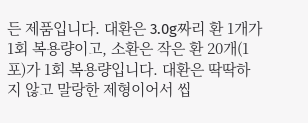든 제품입니다. 대환은 3.0g짜리 환 1개가 1회 복용량이고, 소환은 작은 환 20개(1포)가 1회 복용량입니다. 대환은 딱딱하지 않고 말랑한 제형이어서 씹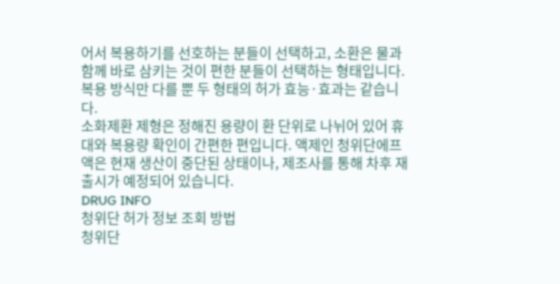어서 복용하기를 선호하는 분들이 선택하고, 소환은 물과 함께 바로 삼키는 것이 편한 분들이 선택하는 형태입니다. 복용 방식만 다를 뿐 두 형태의 허가 효능·효과는 같습니다.
소화제환 제형은 정해진 용량이 환 단위로 나뉘어 있어 휴대와 복용량 확인이 간편한 편입니다. 액제인 청위단에프액은 현재 생산이 중단된 상태이나, 제조사를 통해 차후 재출시가 예정되어 있습니다.
DRUG INFO
청위단 허가 정보 조회 방법
청위단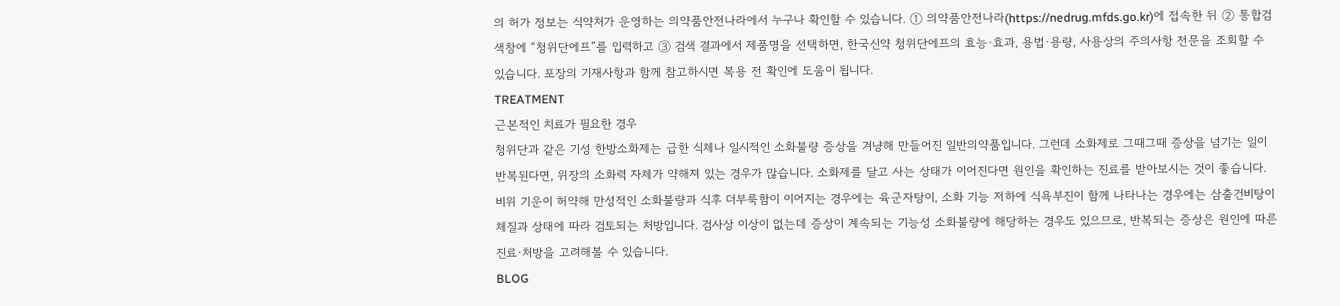의 허가 정보는 식약처가 운영하는 의약품안전나라에서 누구나 확인할 수 있습니다. ① 의약품안전나라(https://nedrug.mfds.go.kr)에 접속한 뒤 ② 통합검색창에 “청위단에프”를 입력하고 ③ 검색 결과에서 제품명을 선택하면, 한국신약 청위단에프의 효능·효과, 용법·용량, 사용상의 주의사항 전문을 조회할 수 있습니다. 포장의 기재사항과 함께 참고하시면 복용 전 확인에 도움이 됩니다.
TREATMENT
근본적인 치료가 필요한 경우
청위단과 같은 기성 한방소화제는 급한 식체나 일시적인 소화불량 증상을 겨냥해 만들어진 일반의약품입니다. 그런데 소화제로 그때그때 증상을 넘기는 일이 반복된다면, 위장의 소화력 자체가 약해져 있는 경우가 많습니다. 소화제를 달고 사는 상태가 이어진다면 원인을 확인하는 진료를 받아보시는 것이 좋습니다.
비위 기운이 허약해 만성적인 소화불량과 식후 더부룩함이 이어지는 경우에는 육군자탕이, 소화 기능 저하에 식욕부진이 함께 나타나는 경우에는 삼출건비탕이 체질과 상태에 따라 검토되는 처방입니다. 검사상 이상이 없는데 증상이 계속되는 기능성 소화불량에 해당하는 경우도 있으므로, 반복되는 증상은 원인에 따른 진료·처방을 고려해볼 수 있습니다.
BLOG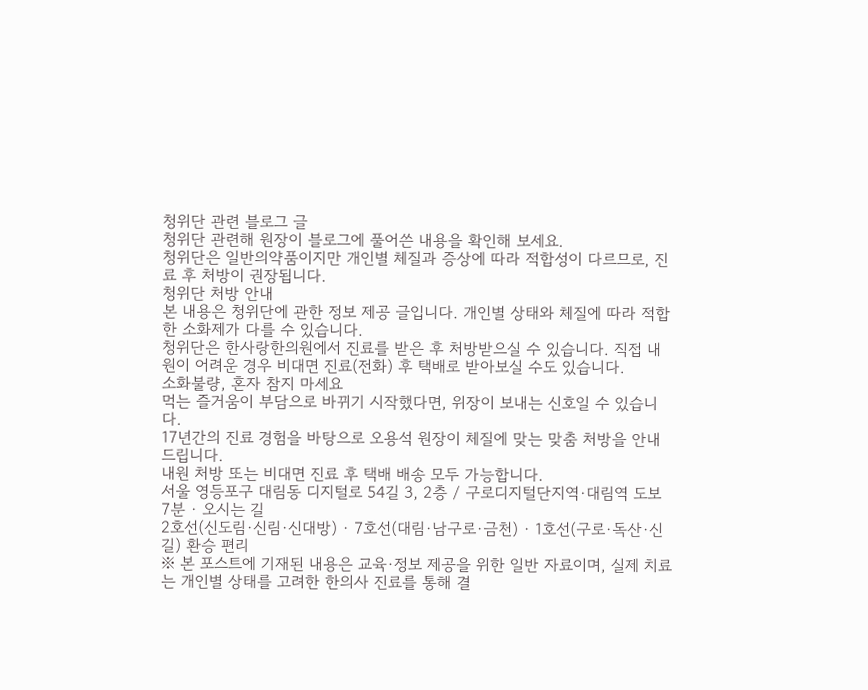청위단 관련 블로그 글
청위단 관련해 원장이 블로그에 풀어쓴 내용을 확인해 보세요.
청위단은 일반의약품이지만 개인별 체질과 증상에 따라 적합성이 다르므로, 진료 후 처방이 권장됩니다.
청위단 처방 안내
본 내용은 청위단에 관한 정보 제공 글입니다. 개인별 상태와 체질에 따라 적합한 소화제가 다를 수 있습니다.
청위단은 한사랑한의원에서 진료를 받은 후 처방받으실 수 있습니다. 직접 내원이 어려운 경우 비대면 진료(전화) 후 택배로 받아보실 수도 있습니다.
소화불량, 혼자 참지 마세요
먹는 즐거움이 부담으로 바뀌기 시작했다면, 위장이 보내는 신호일 수 있습니다.
17년간의 진료 경험을 바탕으로 오용석 원장이 체질에 맞는 맞춤 처방을 안내드립니다.
내원 처방 또는 비대면 진료 후 택배 배송 모두 가능합니다.
서울 영등포구 대림동 디지털로 54길 3, 2층 / 구로디지털단지역·대림역 도보 7분 · 오시는 길
2호선(신도림·신림·신대방) · 7호선(대림·남구로·금천) · 1호선(구로·독산·신길) 환승 편리
※ 본 포스트에 기재된 내용은 교육·정보 제공을 위한 일반 자료이며, 실제 치료는 개인별 상태를 고려한 한의사 진료를 통해 결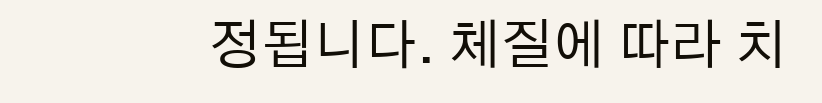정됩니다. 체질에 따라 치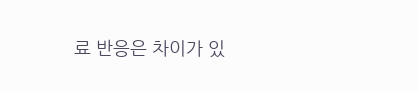료 반응은 차이가 있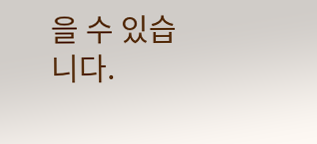을 수 있습니다.